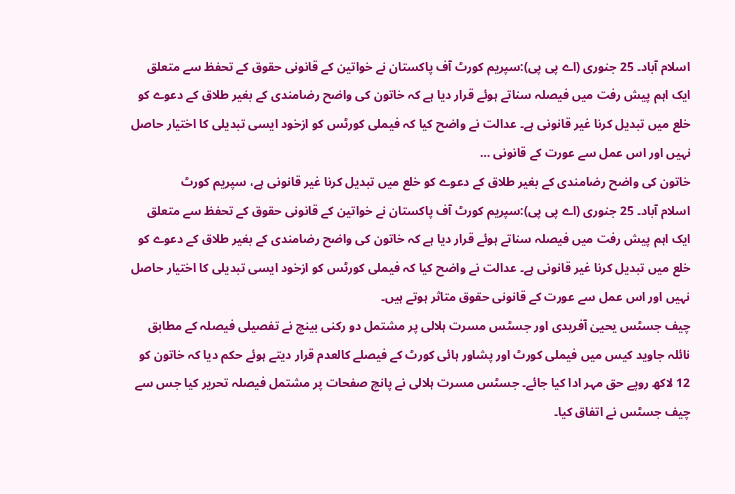اسلام آباد۔ 25 جنوری (اے پی پی):سپریم کورٹ آف پاکستان نے خواتین کے قانونی حقوق کے تحفظ سے متعلق ایک اہم پیش رفت میں فیصلہ سناتے ہوئے قرار دیا ہے کہ خاتون کی واضح رضامندی کے بغیر طلاق کے دعوے کو خلع میں تبدیل کرنا غیر قانونی ہے۔ عدالت نے واضح کیا کہ فیملی کورٹس کو ازخود ایسی تبدیلی کا اختیار حاصل نہیں اور اس عمل سے عورت کے قانونی …
خاتون کی واضح رضامندی کے بغیر طلاق کے دعوے کو خلع میں تبدیل کرنا غیر قانونی ہے، سپریم کورٹ
اسلام آباد۔ 25 جنوری (اے پی پی):سپریم کورٹ آف پاکستان نے خواتین کے قانونی حقوق کے تحفظ سے متعلق ایک اہم پیش رفت میں فیصلہ سناتے ہوئے قرار دیا ہے کہ خاتون کی واضح رضامندی کے بغیر طلاق کے دعوے کو خلع میں تبدیل کرنا غیر قانونی ہے۔ عدالت نے واضح کیا کہ فیملی کورٹس کو ازخود ایسی تبدیلی کا اختیار حاصل نہیں اور اس عمل سے عورت کے قانونی حقوق متاثر ہوتے ہیں۔
چیف جسٹس یحییٰ آفریدی اور جسٹس مسرت ہلالی پر مشتمل دو رکنی بینچ نے تفصیلی فیصلہ کے مطابق نائلہ جاوید کیس میں فیملی کورٹ اور پشاور ہائی کورٹ کے فیصلے کالعدم قرار دیتے ہوئے حکم دیا کہ خاتون کو 12 لاکھ روپے حق مہر ادا کیا جائے۔ جسٹس مسرت ہلالی نے پانچ صفحات پر مشتمل فیصلہ تحریر کیا جس سے چیف جسٹس نے اتفاق کیا۔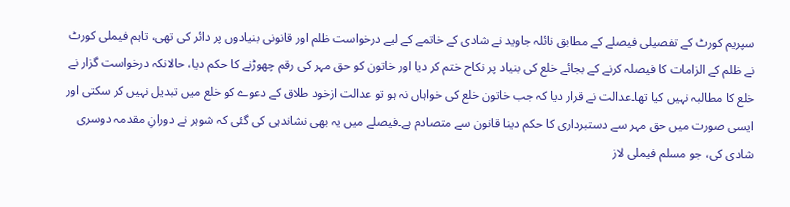سپریم کورٹ کے تفصیلی فیصلے کے مطابق نائلہ جاوید نے شادی کے خاتمے کے لیے درخواست ظلم اور قانونی بنیادوں پر دائر کی تھی، تاہم فیملی کورٹ نے ظلم کے الزامات کا فیصلہ کرنے کے بجائے خلع کی بنیاد پر نکاح ختم کر دیا اور خاتون کو حق مہر کی رقم چھوڑنے کا حکم دیا، حالانکہ درخواست گزار نے خلع کا مطالبہ نہیں کیا تھا۔عدالت نے قرار دیا کہ جب خاتون خلع کی خواہاں نہ ہو تو عدالت ازخود طلاق کے دعوے کو خلع میں تبدیل نہیں کر سکتی اور ایسی صورت میں حق مہر سے دستبرداری کا حکم دینا قانون سے متصادم ہے۔فیصلے میں یہ بھی نشاندہی کی گئی کہ شوہر نے دورانِ مقدمہ دوسری شادی کی، جو مسلم فیملی لاز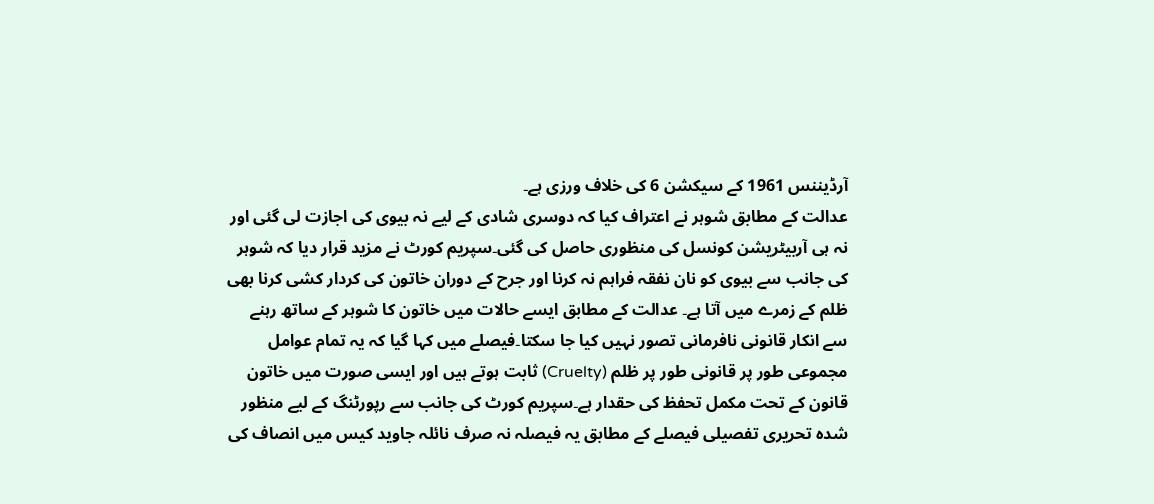آرڈیننس 1961 کے سیکشن 6 کی خلاف ورزی ہے۔
عدالت کے مطابق شوہر نے اعتراف کیا کہ دوسری شادی کے لیے نہ بیوی کی اجازت لی گئی اور نہ ہی آربیٹریشن کونسل کی منظوری حاصل کی گئی۔سپریم کورٹ نے مزید قرار دیا کہ شوہر کی جانب سے بیوی کو نان نفقہ فراہم نہ کرنا اور جرح کے دوران خاتون کی کردار کشی کرنا بھی ظلم کے زمرے میں آتا ہے۔ عدالت کے مطابق ایسے حالات میں خاتون کا شوہر کے ساتھ رہنے سے انکار قانونی نافرمانی تصور نہیں کیا جا سکتا۔فیصلے میں کہا گیا کہ یہ تمام عوامل مجموعی طور پر قانونی طور پر ظلم (Cruelty) ثابت ہوتے ہیں اور ایسی صورت میں خاتون قانون کے تحت مکمل تحفظ کی حقدار ہے۔سپریم کورٹ کی جانب سے رپورٹنگ کے لیے منظور شدہ تحریری تفصیلی فیصلے کے مطابق یہ فیصلہ نہ صرف نائلہ جاوید کیس میں انصاف کی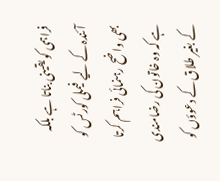فراہمی کو یقینی بناتا ہے بلکہ آئندہ کے لیے فیملی کورٹس کو بھی واضح رہنمائی فراہم کرتا ہے کہ وہ خاتون کی رضامندی کے بغیر طلاق کے دعوؤں کو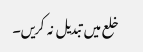خلع میں تبدیل نہ کریں۔